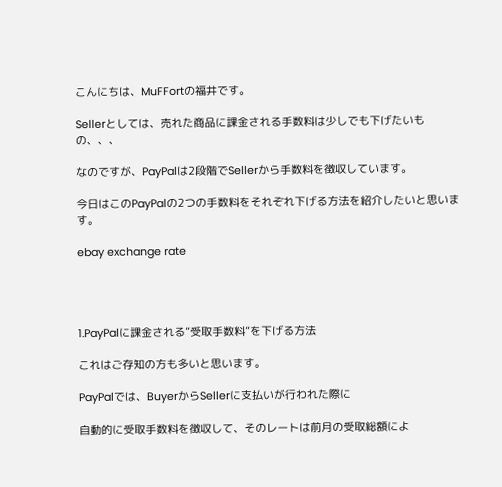こんにちは、MuFFortの福井です。

Sellerとしては、売れた商品に課金される手数料は少しでも下げたいもの、、、

なのですが、PayPalは2段階でSellerから手数料を徴収しています。

今日はこのPayPalの2つの手数料をそれぞれ下げる方法を紹介したいと思います。

ebay exchange rate




1.PayPalに課金される”受取手数料”を下げる方法

これはご存知の方も多いと思います。

PayPalでは、BuyerからSellerに支払いが行われた際に

自動的に受取手数料を徴収して、そのレートは前月の受取総額によ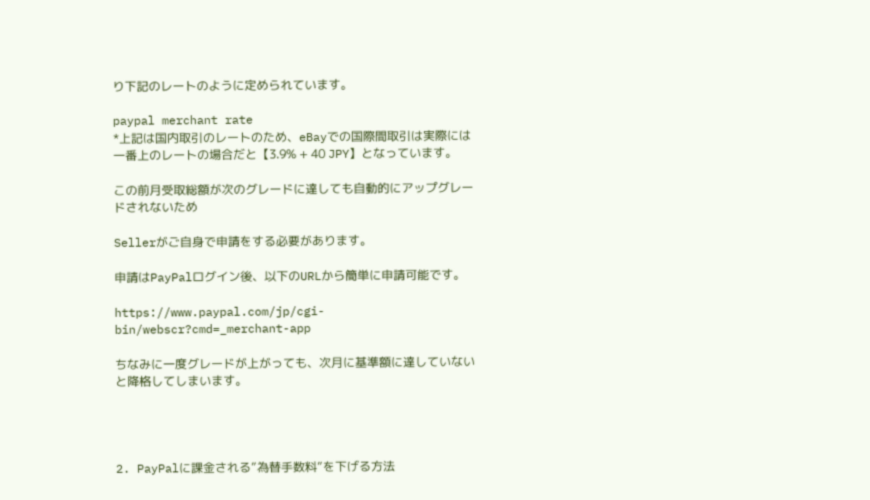り下記のレートのように定められています。

paypal merchant rate
*上記は国内取引のレートのため、eBayでの国際間取引は実際には一番上のレートの場合だと【3.9% + 40 JPY】となっています。

この前月受取総額が次のグレードに達しても自動的にアップグレードされないため

Sellerがご自身で申請をする必要があります。

申請はPayPalログイン後、以下のURLから簡単に申請可能です。

https://www.paypal.com/jp/cgi-bin/webscr?cmd=_merchant-app

ちなみに一度グレードが上がっても、次月に基準額に達していないと降格してしまいます。




2. PayPalに課金される”為替手数料”を下げる方法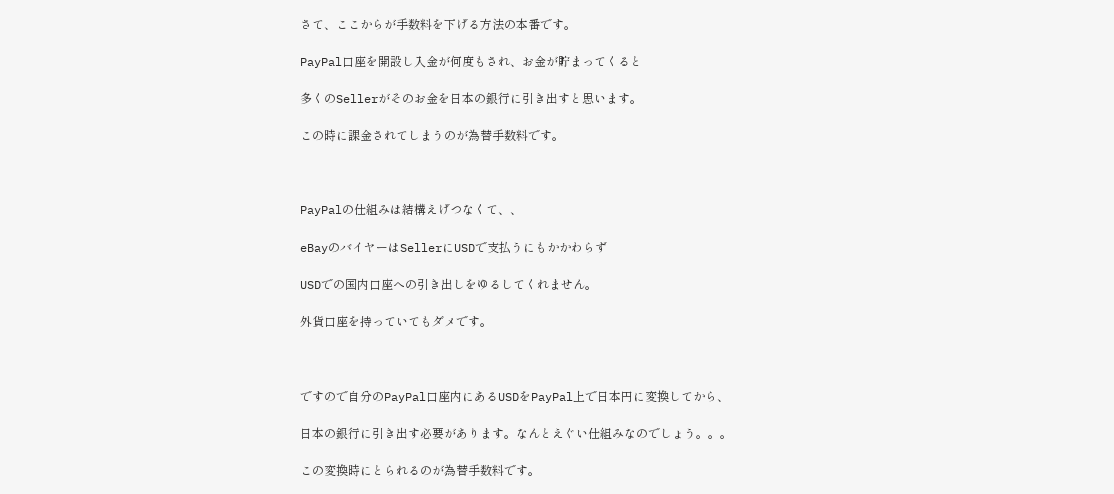さて、ここからが手数料を下げる方法の本番です。

PayPal口座を開設し入金が何度もされ、お金が貯まってくると

多くのSellerがそのお金を日本の銀行に引き出すと思います。

この時に課金されてしまうのが為替手数料です。



PayPalの仕組みは結構えげつなくて、、

eBayのバイヤーはSellerにUSDで支払うにもかかわらず

USDでの国内口座への引き出しをゆるしてくれません。

外貨口座を持っていてもダメです。



ですので自分のPayPal口座内にあるUSDをPayPal上で日本円に変換してから、

日本の銀行に引き出す必要があります。なんとえぐい仕組みなのでしょう。。。

この変換時にとられるのが為替手数料です。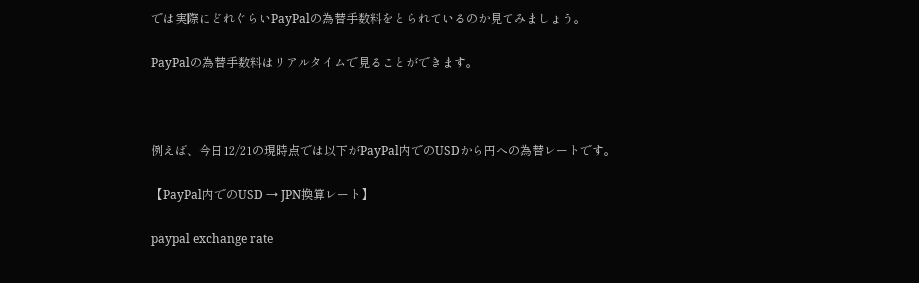では実際にどれぐらいPayPalの為替手数料をとられているのか見てみましょう。

PayPalの為替手数料はリアルタイムで見ることができます。



例えば、今日12/21の現時点では以下がPayPal内でのUSDから円への為替レートです。

【PayPal内でのUSD → JPN換算レート】

paypal exchange rate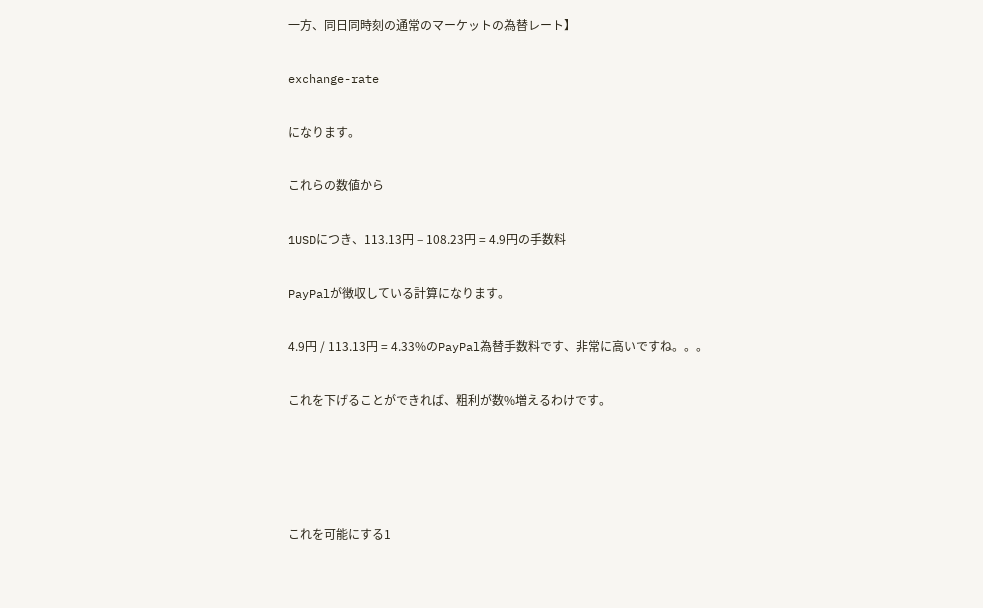一方、同日同時刻の通常のマーケットの為替レート】

exchange-rate

になります。

これらの数値から

1USDにつき、113.13円 – 108.23円 = 4.9円の手数料

PayPalが徴収している計算になります。

4.9円 / 113.13円 = 4.33%のPayPal為替手数料です、非常に高いですね。。。

これを下げることができれば、粗利が数%増えるわけです。




これを可能にする1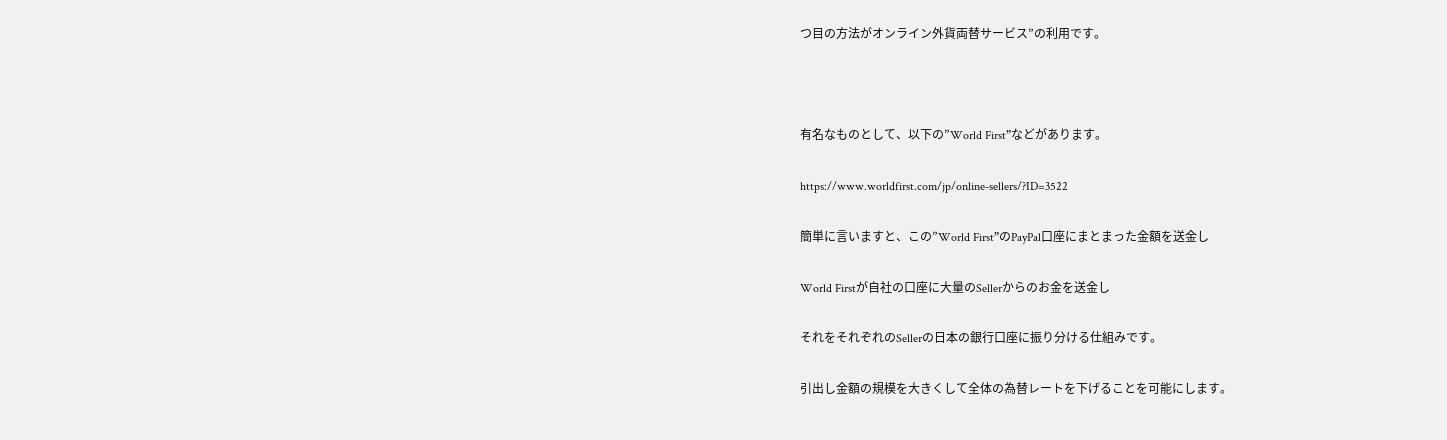つ目の方法がオンライン外貨両替サービス”の利用です。



有名なものとして、以下の”World First”などがあります。

https://www.worldfirst.com/jp/online-sellers/?ID=3522

簡単に言いますと、この”World First”のPayPal口座にまとまった金額を送金し

World Firstが自社の口座に大量のSellerからのお金を送金し

それをそれぞれのSellerの日本の銀行口座に振り分ける仕組みです。

引出し金額の規模を大きくして全体の為替レートを下げることを可能にします。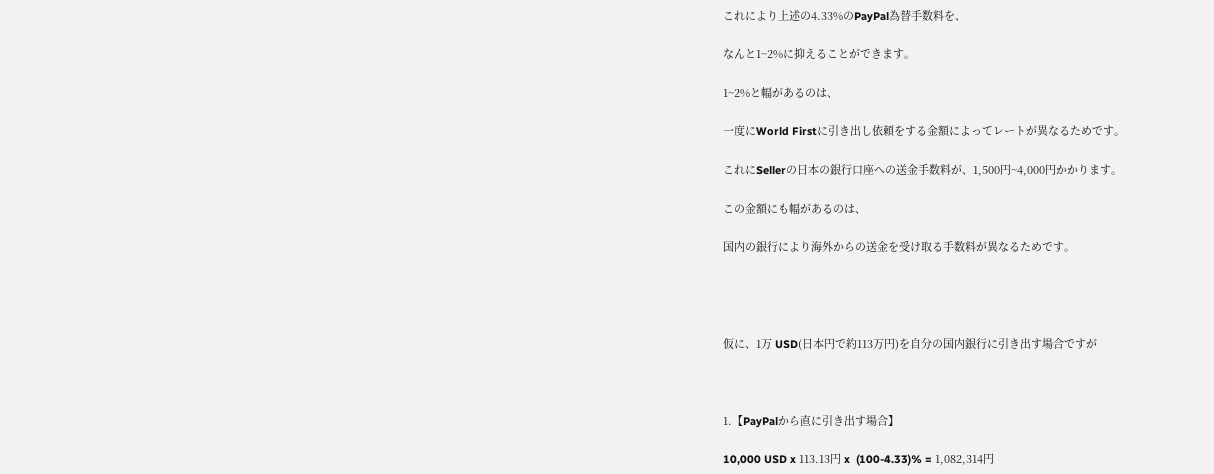これにより上述の4.33%のPayPal為替手数料を、

なんと1~2%に抑えることができます。

1~2%と幅があるのは、

一度にWorld Firstに引き出し依頼をする金額によってレートが異なるためです。

これにSellerの日本の銀行口座への送金手数料が、1,500円~4,000円かかります。

この金額にも幅があるのは、

国内の銀行により海外からの送金を受け取る手数料が異なるためです。




仮に、1万 USD(日本円で約113万円)を自分の国内銀行に引き出す場合ですが



1.【PayPalから直に引き出す場合】

10,000 USD x 113.13円 x  (100-4.33)% = 1,082,314円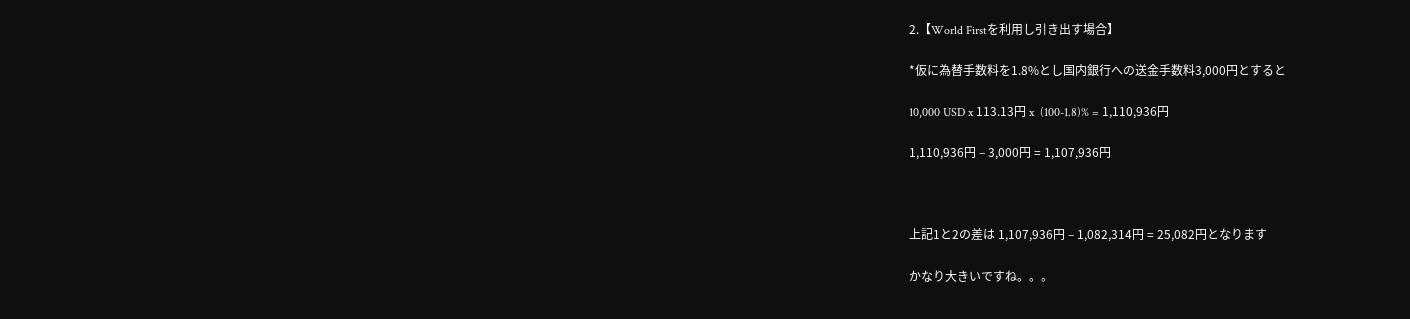2.【World Firstを利用し引き出す場合】

*仮に為替手数料を1.8%とし国内銀行への送金手数料3,000円とすると

10,000 USD x 113.13円 x  (100-1.8)% = 1,110,936円

1,110,936円 – 3,000円 = 1,107,936円



上記1と2の差は 1,107,936円 – 1,082,314円 = 25,082円となります

かなり大きいですね。。。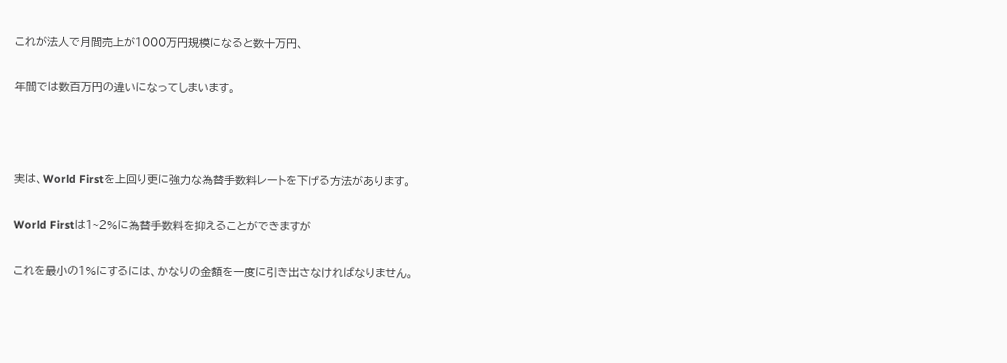これが法人で月間売上が1000万円規模になると数十万円、

年間では数百万円の違いになってしまいます。



実は、World Firstを上回り更に強力な為替手数料レートを下げる方法があります。

World Firstは1~2%に為替手数料を抑えることができますが

これを最小の1%にするには、かなりの金額を一度に引き出さなければなりません。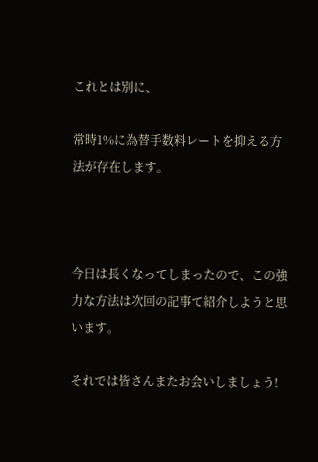これとは別に、

常時1%に為替手数料レートを抑える方法が存在します。



今日は長くなってしまったので、この強力な方法は次回の記事て紹介しようと思います。

それでは皆さんまたお会いしましょう!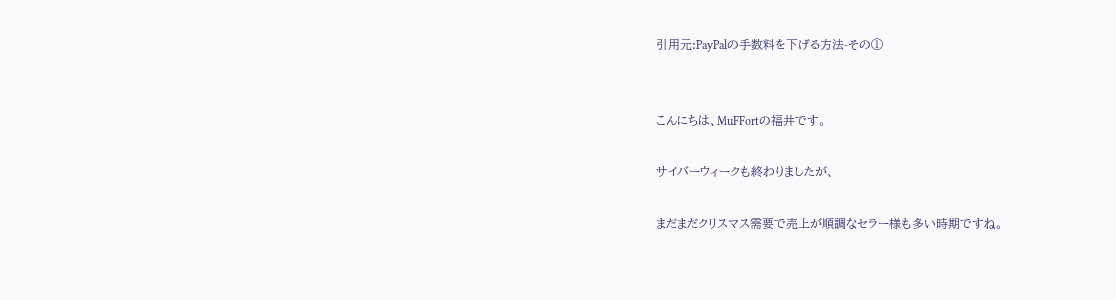引用元:PayPalの手数料を下げる方法-その①


こんにちは、MuFFortの福井です。

サイバーウィークも終わりましたが、

まだまだクリスマス需要で売上が順調なセラー様も多い時期ですね。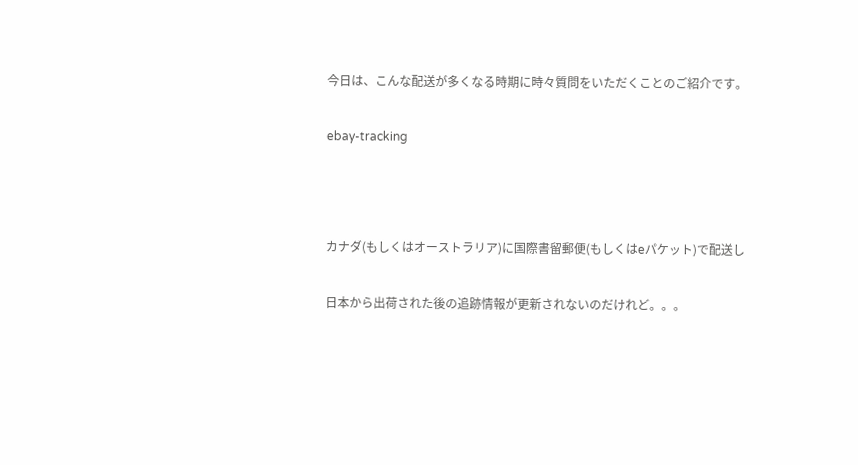今日は、こんな配送が多くなる時期に時々質問をいただくことのご紹介です。

ebay-tracking



カナダ(もしくはオーストラリア)に国際書留郵便(もしくはeパケット)で配送し

日本から出荷された後の追跡情報が更新されないのだけれど。。。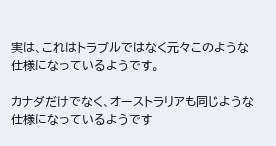実は、これはトラブルではなく元々このような仕様になっているようです。

カナダだけでなく、オーストラリアも同じような仕様になっているようです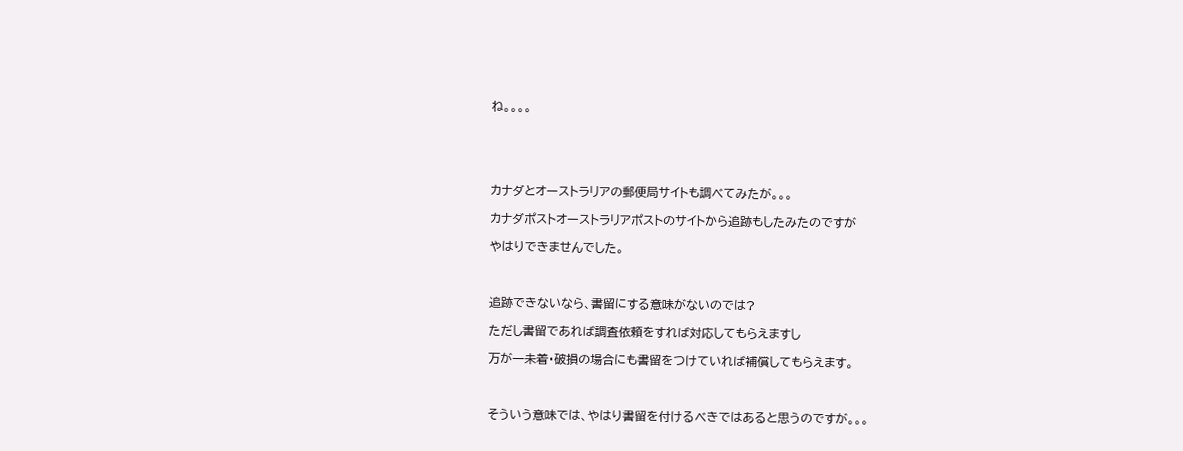ね。。。。





カナダとオーストラリアの郵便局サイトも調べてみたが。。。

カナダポストオーストラリアポストのサイトから追跡もしたみたのですが

やはりできませんでした。



追跡できないなら、書留にする意味がないのでは?

ただし書留であれば調査依頼をすれば対応してもらえますし

万が一未着・破損の場合にも書留をつけていれば補償してもらえます。



そういう意味では、やはり書留を付けるべきではあると思うのですが。。。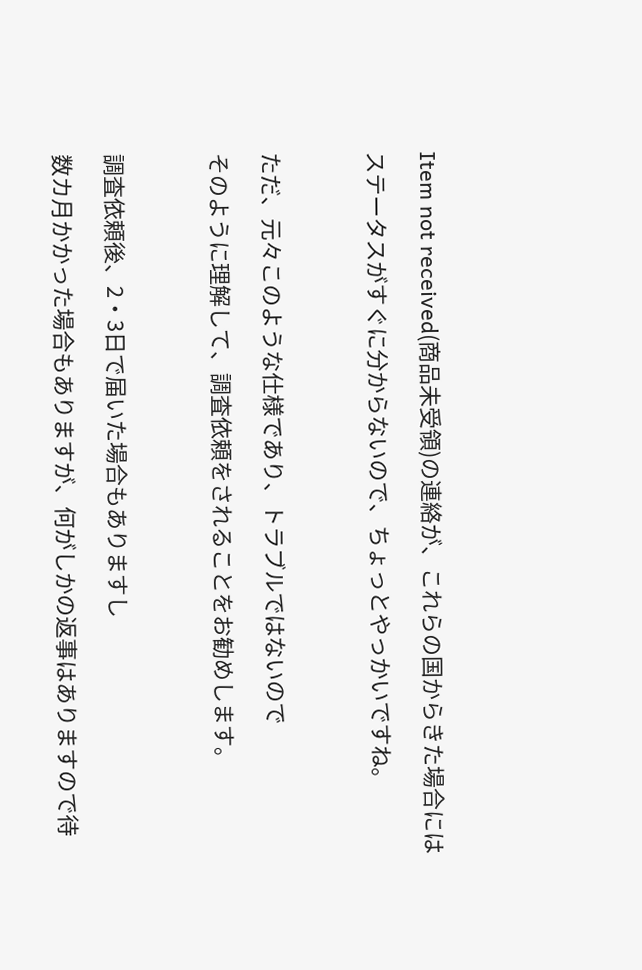Item not received(商品未受領)の連絡が、これらの国からきた場合には

ステータスがすぐに分からないので、ちょっとやっかいですね。



ただ、元々このような仕様であり、トラブルではないので

そのように理解して、調査依頼をされることをお勧めします。



調査依頼後、2・3日で届いた場合もありますし

数カ月かかった場合もありますが、何がしかの返事はありますので待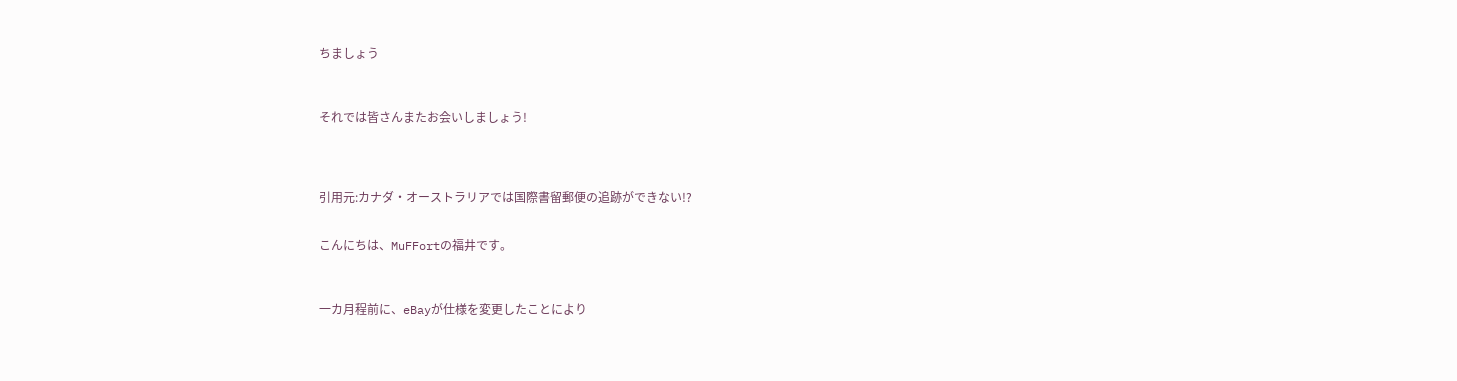ちましょう



それでは皆さんまたお会いしましょう!




引用元:カナダ・オーストラリアでは国際書留郵便の追跡ができない!?


こんにちは、MuFFortの福井です。



一カ月程前に、eBayが仕様を変更したことにより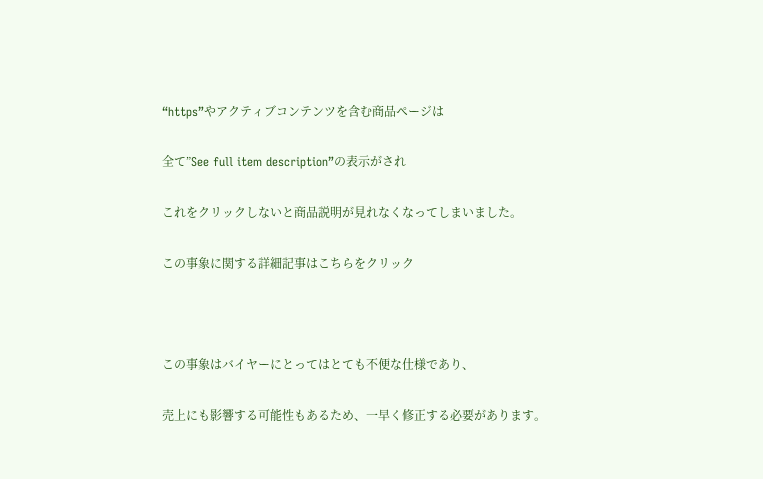“https”やアクティブコンテンツを含む商品ページは

全て”See full item description”の表示がされ

これをクリックしないと商品説明が見れなくなってしまいました。

この事象に関する詳細記事はこちらをクリック



この事象はバイヤーにとってはとても不便な仕様であり、

売上にも影響する可能性もあるため、一早く修正する必要があります。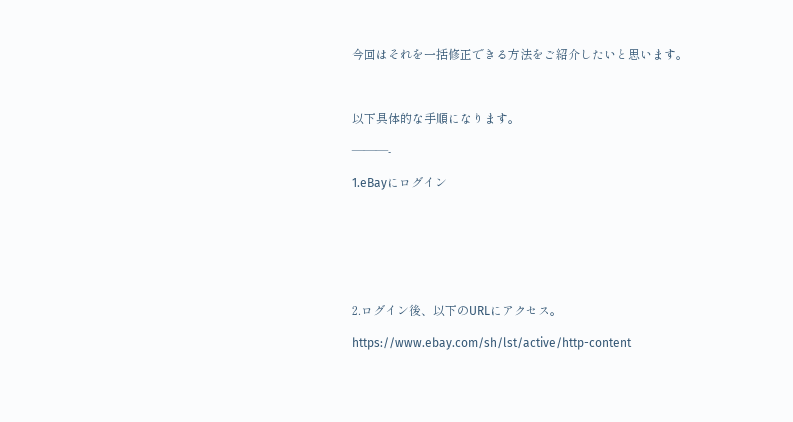今回はそれを一括修正できる方法をご紹介したいと思います。



以下具体的な手順になります。

———-

1.eBayにログイン







2.ログイン後、以下のURLにアクセス。

https://www.ebay.com/sh/lst/active/http-content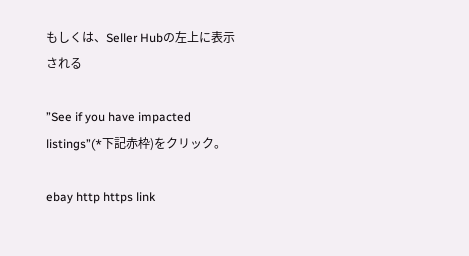もしくは、Seller Hubの左上に表示される

”See if you have impacted listings”(*下記赤枠)をクリック。

ebay http https link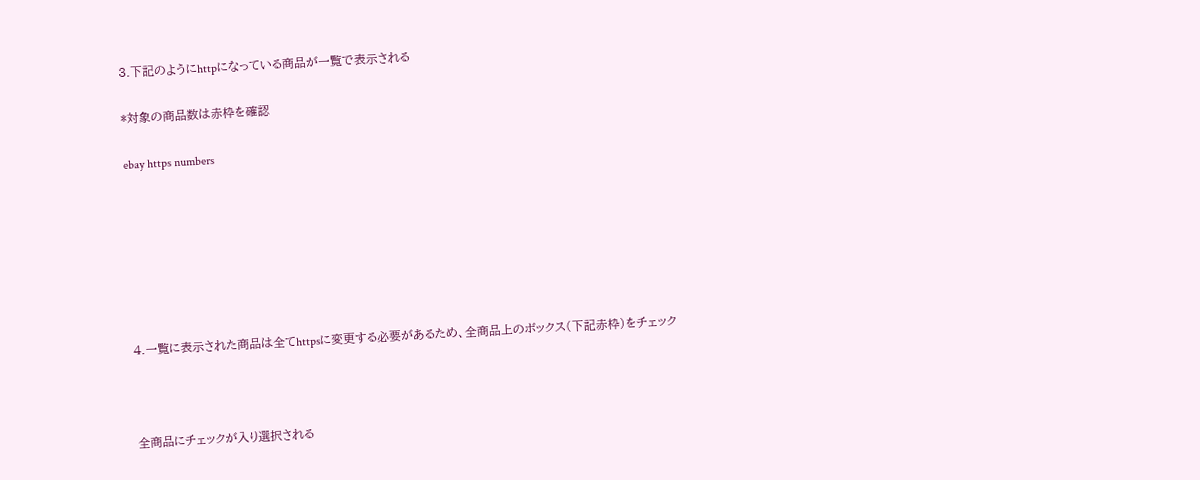3.下記のようにhttpになっている商品が一覧で表示される

*対象の商品数は赤枠を確認

ebay https numbers







4.一覧に表示された商品は全てhttpsに変更する必要があるため、全商品上のボックス(下記赤枠)をチェック



全商品にチェックが入り選択される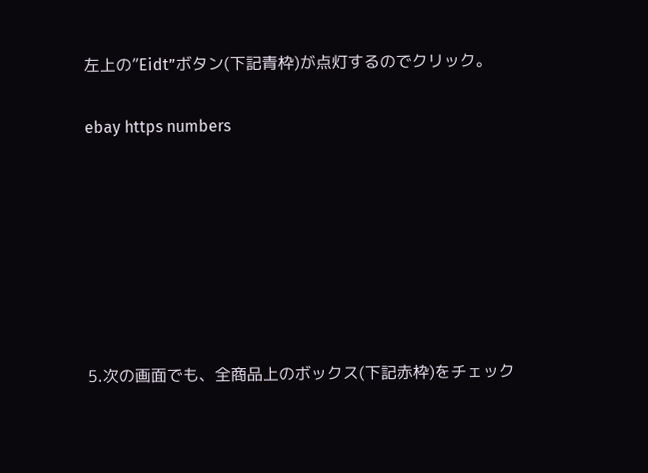左上の”Eidt”ボタン(下記青枠)が点灯するのでクリック。

ebay https numbers







5.次の画面でも、全商品上のボックス(下記赤枠)をチェック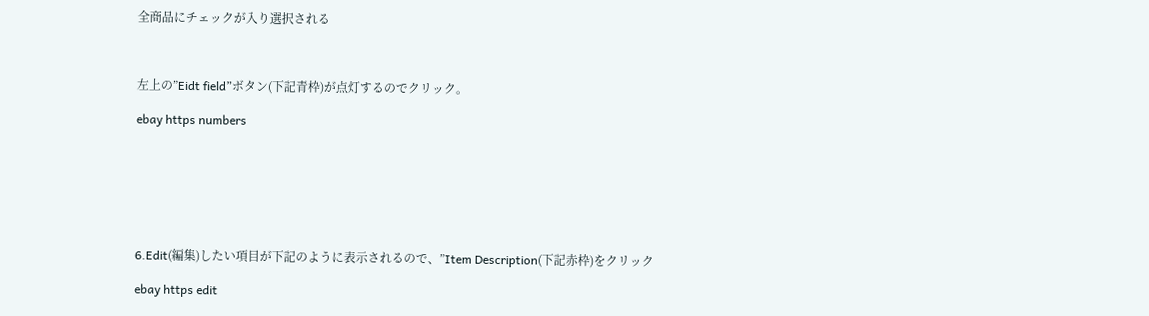全商品にチェックが入り選択される



左上の”Eidt field”ボタン(下記青枠)が点灯するのでクリック。

ebay https numbers







6.Edit(編集)したい項目が下記のように表示されるので、”Item Description(下記赤枠)をクリック

ebay https edit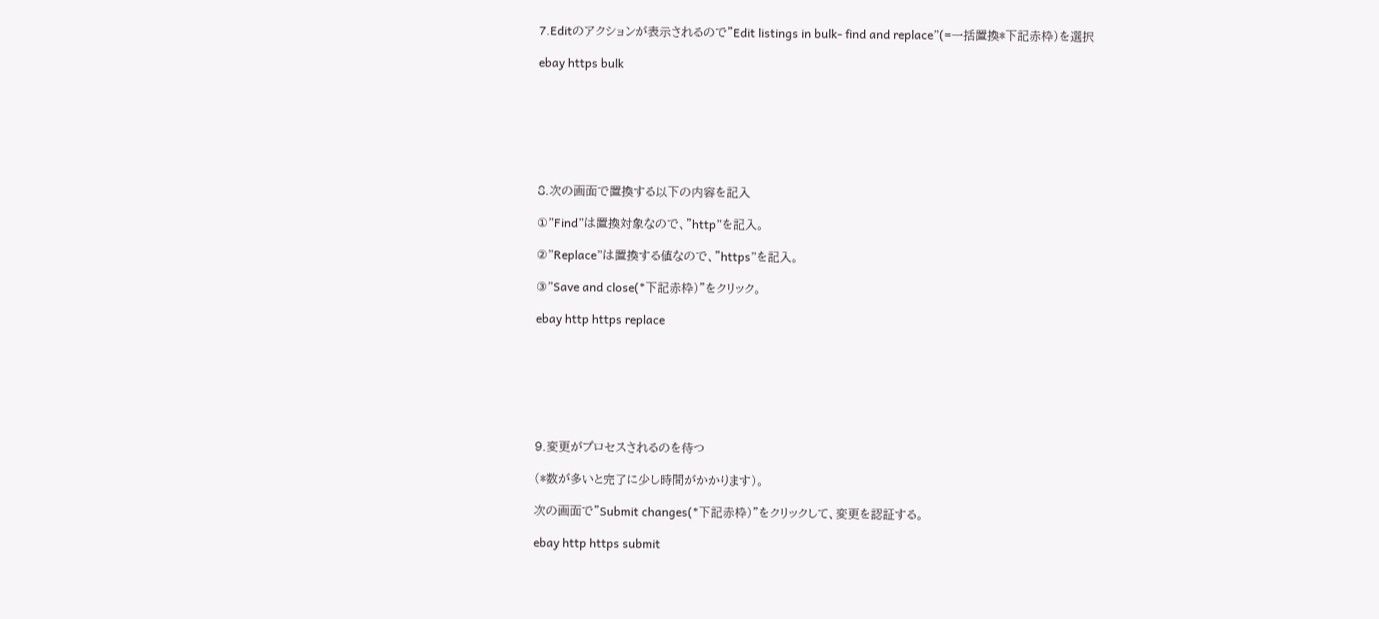7.Editのアクションが表示されるので”Edit listings in bulk- find and replace”(=一括置換*下記赤枠)を選択

ebay https bulk







8.次の画面で置換する以下の内容を記入

①”Find”は置換対象なので、”http”を記入。

②”Replace”は置換する値なので、”https”を記入。

③”Save and close(*下記赤枠)”をクリック。

ebay http https replace







9.変更がプロセスされるのを待つ

(*数が多いと完了に少し時間がかかります)。

次の画面で”Submit changes(*下記赤枠)”をクリックして、変更を認証する。

ebay http https submit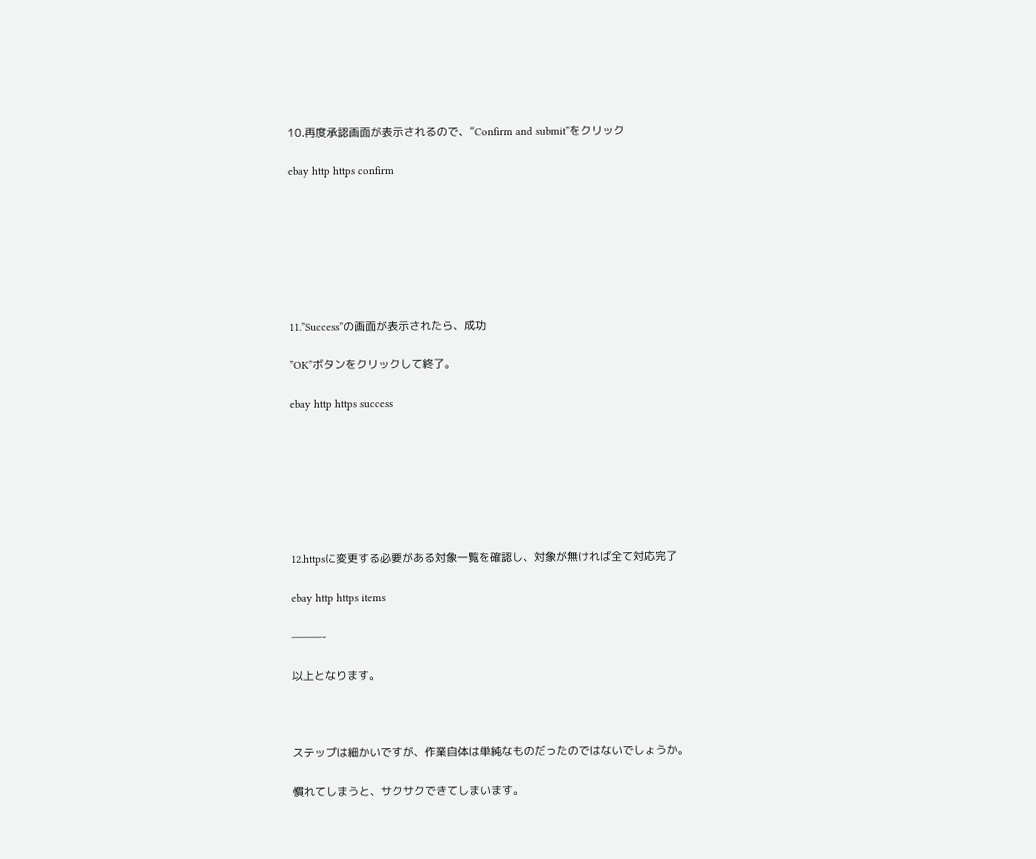10.再度承認画面が表示されるので、”Confirm and submit”をクリック

ebay http https confirm







11.”Success”の画面が表示されたら、成功

”OK”ボタンをクリックして終了。

ebay http https success







12.httpsに変更する必要がある対象一覧を確認し、対象が無ければ全て対応完了

ebay http https items

———-

以上となります。



ステップは細かいですが、作業自体は単純なものだったのではないでしょうか。

慣れてしまうと、サクサクできてしまいます。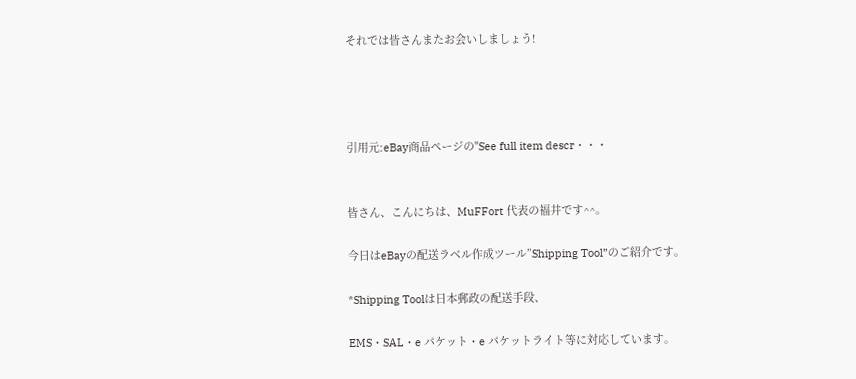それでは皆さんまたお会いしましょう!




引用元:eBay商品ページの"See full item descr・・・


皆さん、こんにちは、MuFFort 代表の福井です^^。

今日はeBayの配送ラベル作成ツール”Shipping Tool”のご紹介です。

*Shipping Toolは日本郵政の配送手段、

EMS・SAL・e パケット・e パケットライト等に対応しています。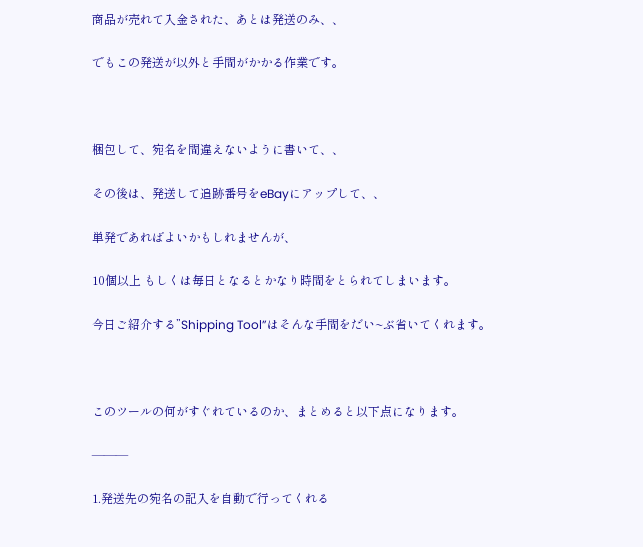商品が売れて入金された、あとは発送のみ、、

でもこの発送が以外と手間がかかる作業です。



梱包して、宛名を間違えないように書いて、、

その後は、発送して追跡番号をeBayにアップして、、

単発であればよいかもしれませんが、

10個以上 もしくは毎日となるとかなり時間をとられてしまいます。

今日ご紹介する”Shipping Tool”はそんな手間をだい~ぶ省いてくれます。



このツールの何がすぐれているのか、まとめると以下点になります。

———

1.発送先の宛名の記入を自動で行ってくれる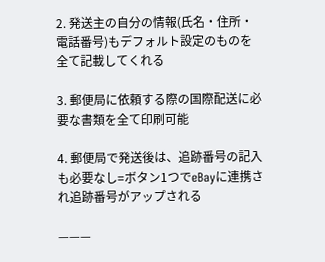2. 発送主の自分の情報(氏名・住所・電話番号)もデフォルト設定のものを全て記載してくれる

3. 郵便局に依頼する際の国際配送に必要な書類を全て印刷可能

4. 郵便局で発送後は、追跡番号の記入も必要なし=ボタン1つでeBayに連携され追跡番号がアップされる

———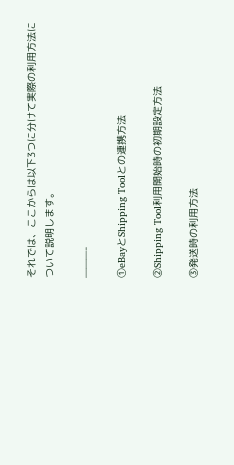それでは、ここからは以下3つに分けて実際の利用方法について説明します。

———-

①eBayとShipping Toolとの連携方法

②Shipping Tool利用開始時の初期設定方法

③発送時の利用方法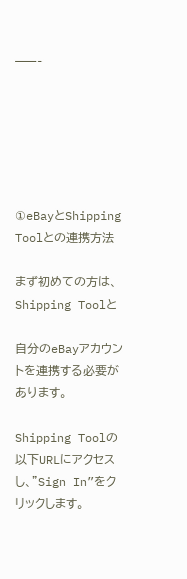———-






①eBayとShipping Toolとの連携方法

まず初めての方は、Shipping Toolと

自分のeBayアカウントを連携する必要があります。

Shipping Toolの以下URLにアクセスし、”Sign In”をクリックします。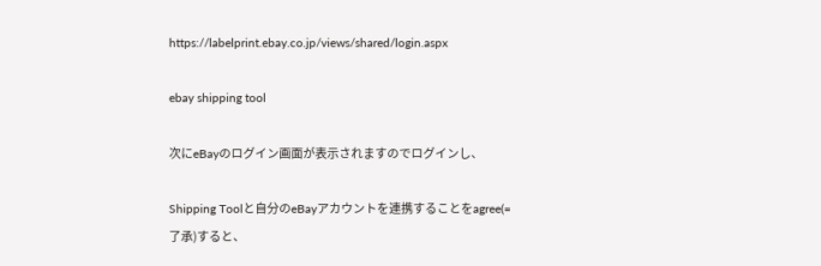https://labelprint.ebay.co.jp/views/shared/login.aspx

ebay shipping tool

次にeBayのログイン画面が表示されますのでログインし、

Shipping Toolと自分のeBayアカウントを連携することをagree(=了承)すると、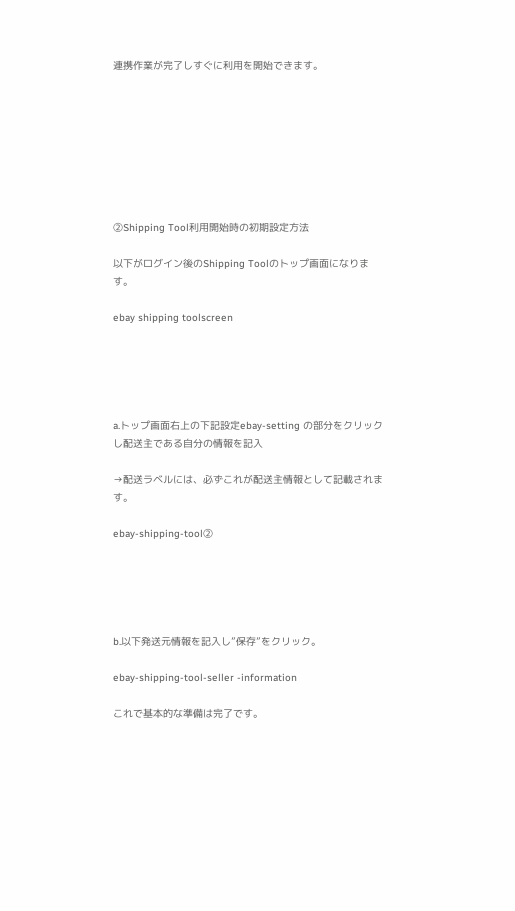連携作業が完了しすぐに利用を開始できます。








②Shipping Tool利用開始時の初期設定方法

以下がログイン後のShipping Toolのトップ画面になります。

ebay shipping toolscreen





a.トップ画面右上の下記設定ebay-setting の部分をクリックし配送主である自分の情報を記入

→配送ラベルには、必ずこれが配送主情報として記載されます。

ebay-shipping-tool②





b.以下発送元情報を記入し”保存”をクリック。

ebay-shipping-tool-seller -information

これで基本的な準備は完了です。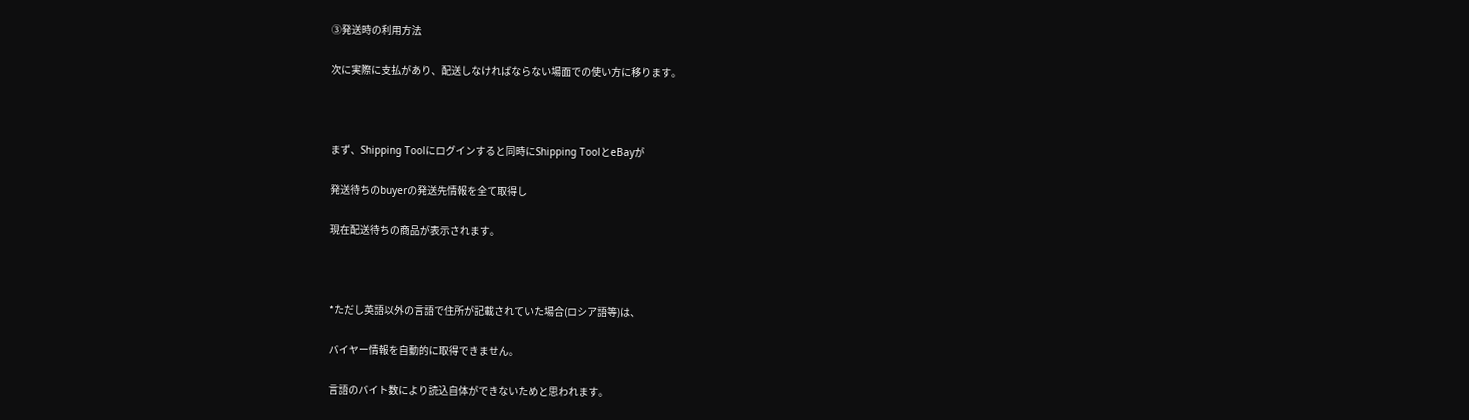③発送時の利用方法

次に実際に支払があり、配送しなければならない場面での使い方に移ります。



まず、Shipping Toolにログインすると同時にShipping ToolとeBayが

発送待ちのbuyerの発送先情報を全て取得し

現在配送待ちの商品が表示されます。



*ただし英語以外の言語で住所が記載されていた場合(ロシア語等)は、

バイヤー情報を自動的に取得できません。

言語のバイト数により読込自体ができないためと思われます。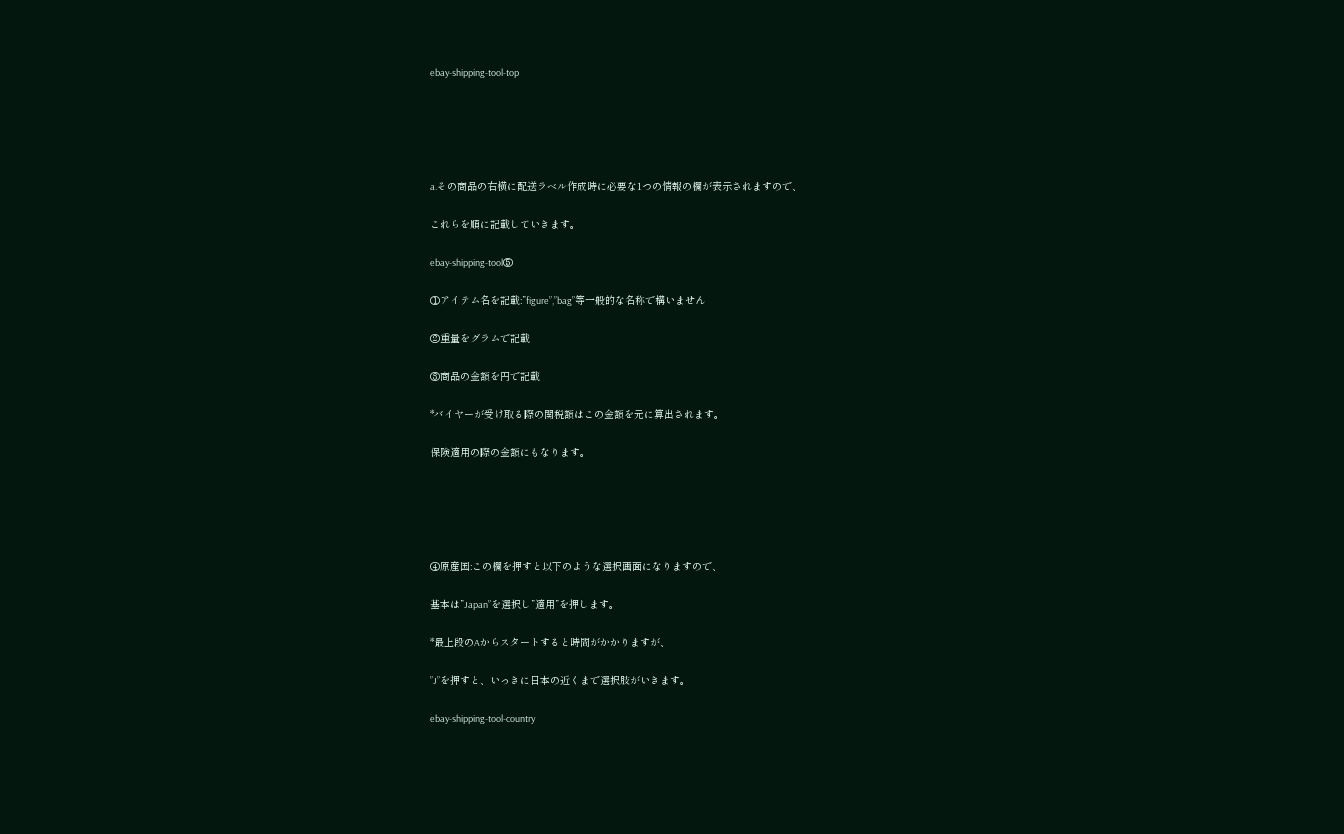ebay-shipping-tool-top





a.その商品の右横に配送ラベル作成時に必要な1つの情報の欄が表示されますので、

これらを順に記載していきます。

ebay-shipping-tool⑤

①アイテム名を記載:”figure”,”bag”等一般的な名称で構いません

②重量をグラムで記載

③商品の金額を円で記載

*バイヤーが受け取る際の関税額はこの金額を元に算出されます。

保険適用の際の金額にもなります。





④原産国:この欄を押すと以下のような選択画面になりますので、

基本は”Japan”を選択し”適用”を押します。

*最上段のAからスタートすると時間がかかりますが、

”J”を押すと、いっきに日本の近くまで選択肢がいきます。

ebay-shipping-tool-country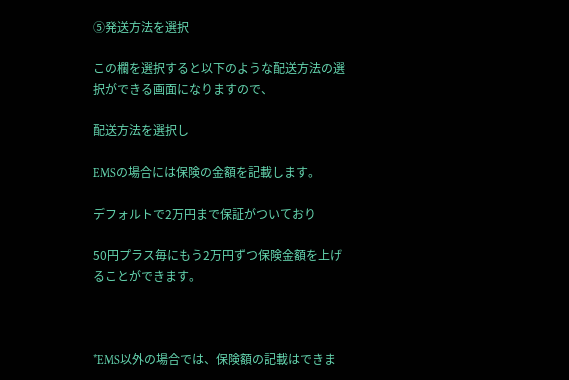⑤発送方法を選択

この欄を選択すると以下のような配送方法の選択ができる画面になりますので、

配送方法を選択し

EMSの場合には保険の金額を記載します。

デフォルトで2万円まで保証がついており

50円プラス毎にもう2万円ずつ保険金額を上げることができます。



*EMS以外の場合では、保険額の記載はできま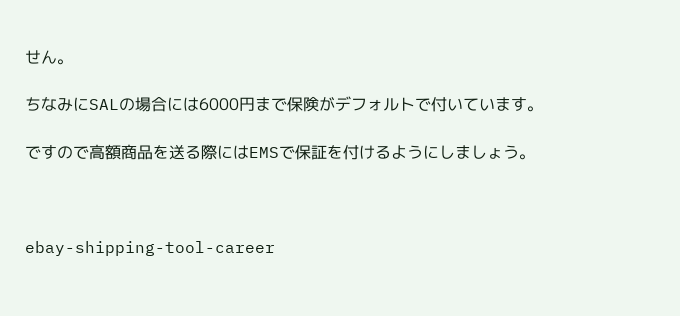せん。

ちなみにSALの場合には6000円まで保険がデフォルトで付いています。

ですので高額商品を送る際にはEMSで保証を付けるようにしましょう。



ebay-shipping-tool-career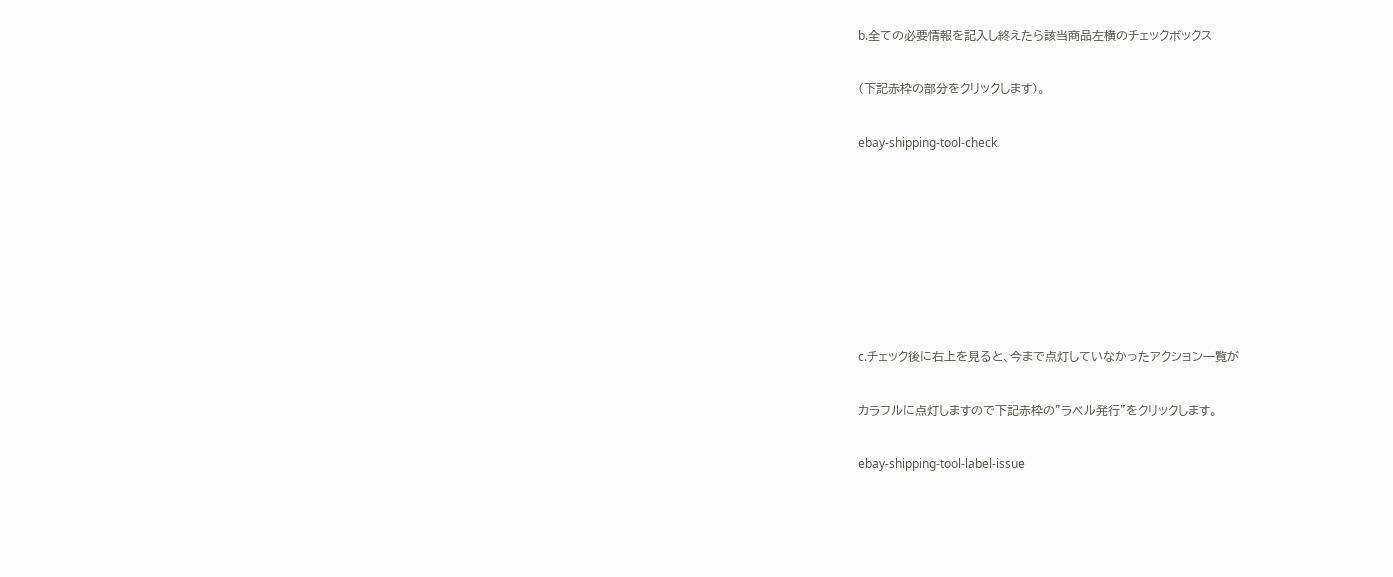b.全ての必要情報を記入し終えたら該当商品左横のチェックボックス

(下記赤枠の部分をクリックします)。

ebay-shipping-tool-check







c.チェック後に右上を見ると、今まで点灯していなかったアクション一覧が

カラフルに点灯しますので下記赤枠の”ラベル発行”をクリックします。

ebay-shipping-tool-label-issue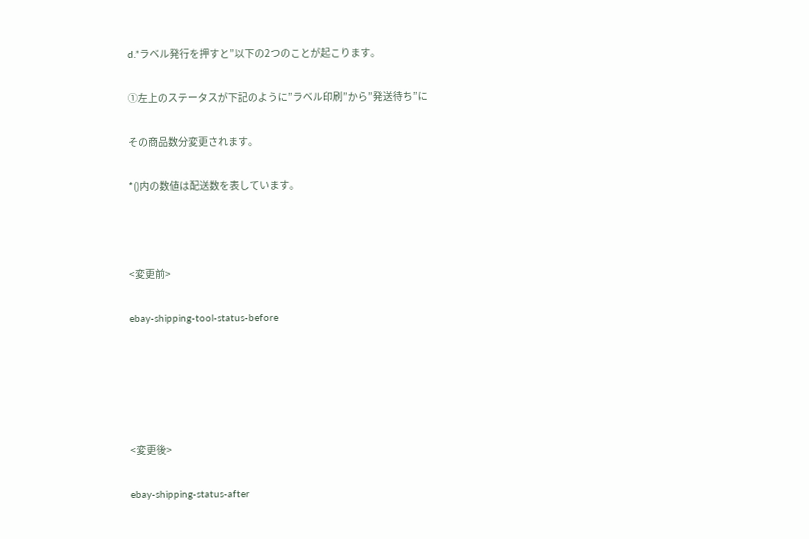d.”ラベル発行を押すと”以下の2つのことが起こります。

①左上のステータスが下記のように”ラベル印刷”から”発送待ち”に

その商品数分変更されます。

*()内の数値は配送数を表しています。



<変更前>

ebay-shipping-tool-status-before





<変更後>

ebay-shipping-status-after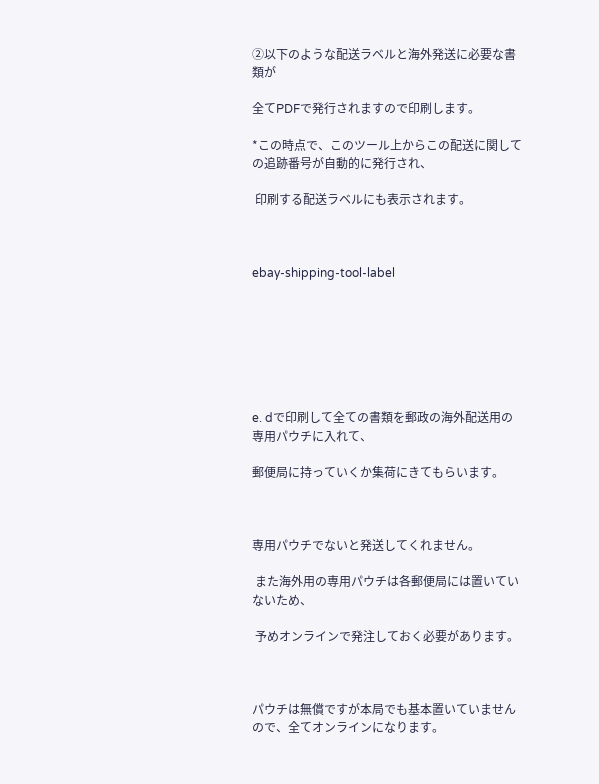②以下のような配送ラベルと海外発送に必要な書類が

全てPDFで発行されますので印刷します。

*この時点で、このツール上からこの配送に関しての追跡番号が自動的に発行され、

 印刷する配送ラベルにも表示されます。



ebay-shipping-tool-label







e. dで印刷して全ての書類を郵政の海外配送用の専用パウチに入れて、

郵便局に持っていくか集荷にきてもらいます。



専用パウチでないと発送してくれません。

 また海外用の専用パウチは各郵便局には置いていないため、

 予めオンラインで発注しておく必要があります。



パウチは無償ですが本局でも基本置いていませんので、全てオンラインになります。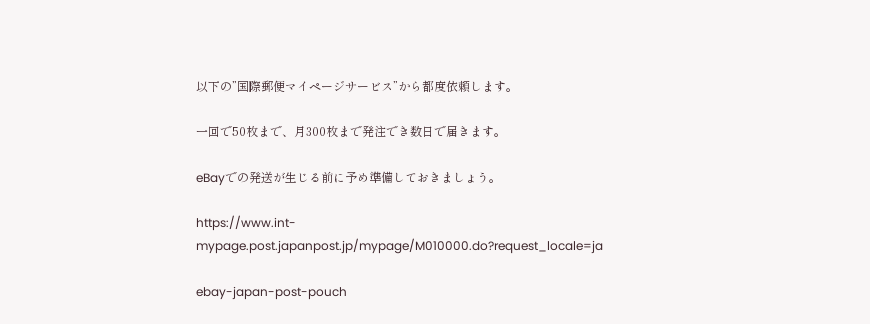以下の”国際郵便マイページサービス”から都度依頼します。

一回で50枚まで、月300枚まで発注でき数日で届きます。

eBayでの発送が生じる前に予め準備しておきましょう。

https://www.int-mypage.post.japanpost.jp/mypage/M010000.do?request_locale=ja

ebay-japan-post-pouch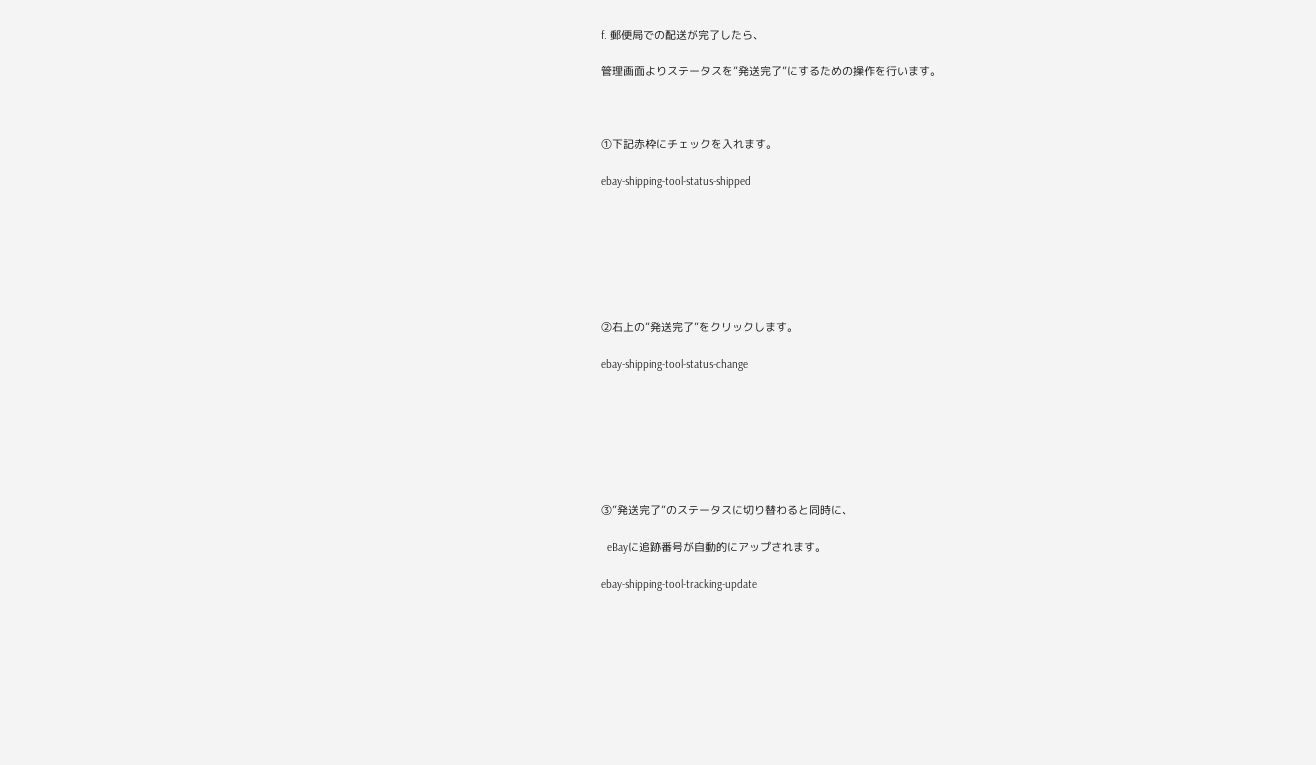f. 郵便局での配送が完了したら、

管理画面よりステータスを”発送完了”にするための操作を行います。



①下記赤枠にチェックを入れます。

ebay-shipping-tool-status-shipped







②右上の”発送完了”をクリックします。

ebay-shipping-tool-status-change







③”発送完了”のステータスに切り替わると同時に、

  eBayに追跡番号が自動的にアップされます。

ebay-shipping-tool-tracking-update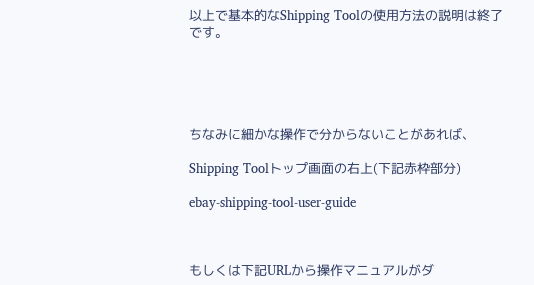以上で基本的なShipping Toolの使用方法の説明は終了です。





ちなみに細かな操作で分からないことがあれば、

Shipping Toolトップ画面の右上(下記赤枠部分)

ebay-shipping-tool-user-guide



もしくは下記URLから操作マニュアルがダ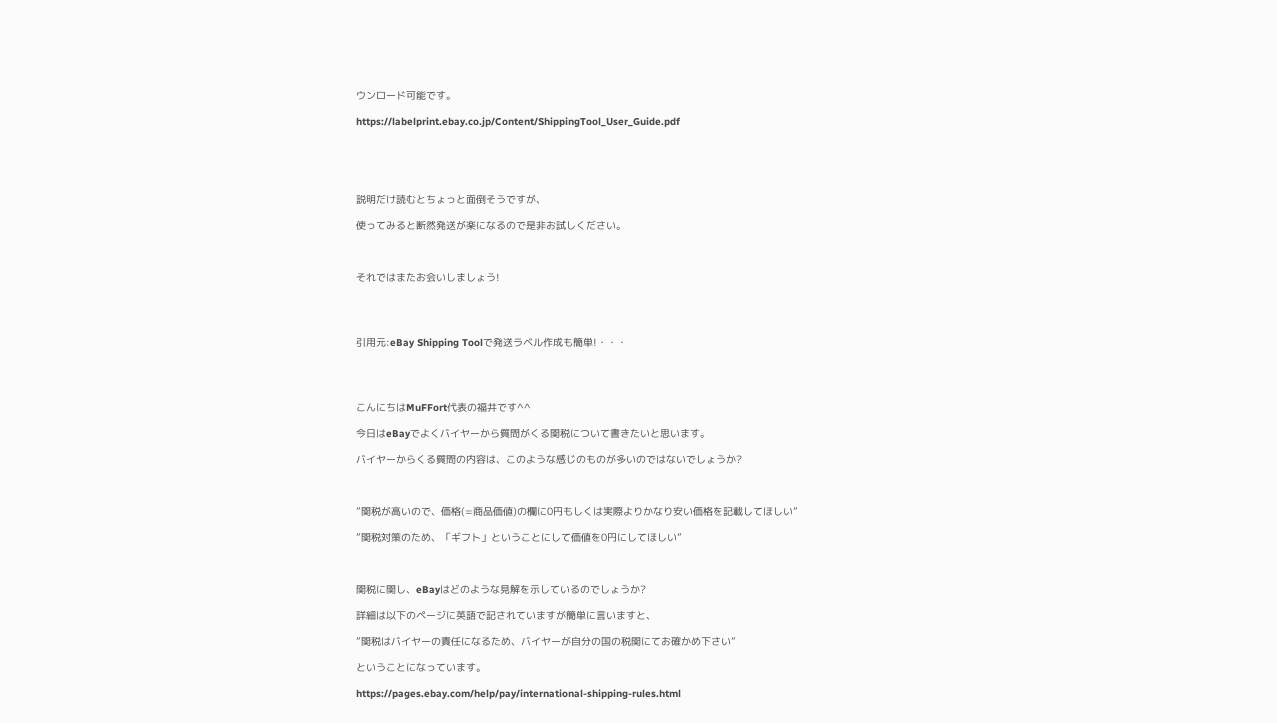ウンロード可能です。

https://labelprint.ebay.co.jp/Content/ShippingTool_User_Guide.pdf





説明だけ読むとちょっと面倒そうですが、

使ってみると断然発送が楽になるので是非お試しください。



それではまたお会いしましょう!




引用元:eBay Shipping Toolで発送ラベル作成も簡単!・・・




こんにちはMuFFort代表の福井です^^

今日はeBayでよくバイヤーから質問がくる関税について書きたいと思います。

バイヤーからくる質問の内容は、このような感じのものが多いのではないでしょうか?



”関税が高いので、価格(=商品価値)の欄に0円もしくは実際よりかなり安い価格を記載してほしい”

”関税対策のため、「ギフト」ということにして価値を0円にしてほしい”



関税に関し、eBayはどのような見解を示しているのでしょうか?

詳細は以下のページに英語で記されていますが簡単に言いますと、

”関税はバイヤーの責任になるため、バイヤーが自分の国の税関にてお確かめ下さい”

ということになっています。

https://pages.ebay.com/help/pay/international-shipping-rules.html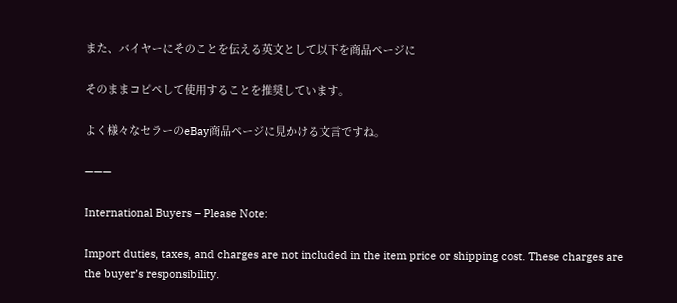また、バイヤーにそのことを伝える英文として以下を商品ページに

そのままコピペして使用することを推奨しています。

よく様々なセラーのeBay商品ページに見かける文言ですね。

———

International Buyers – Please Note:

Import duties, taxes, and charges are not included in the item price or shipping cost. These charges are the buyer’s responsibility.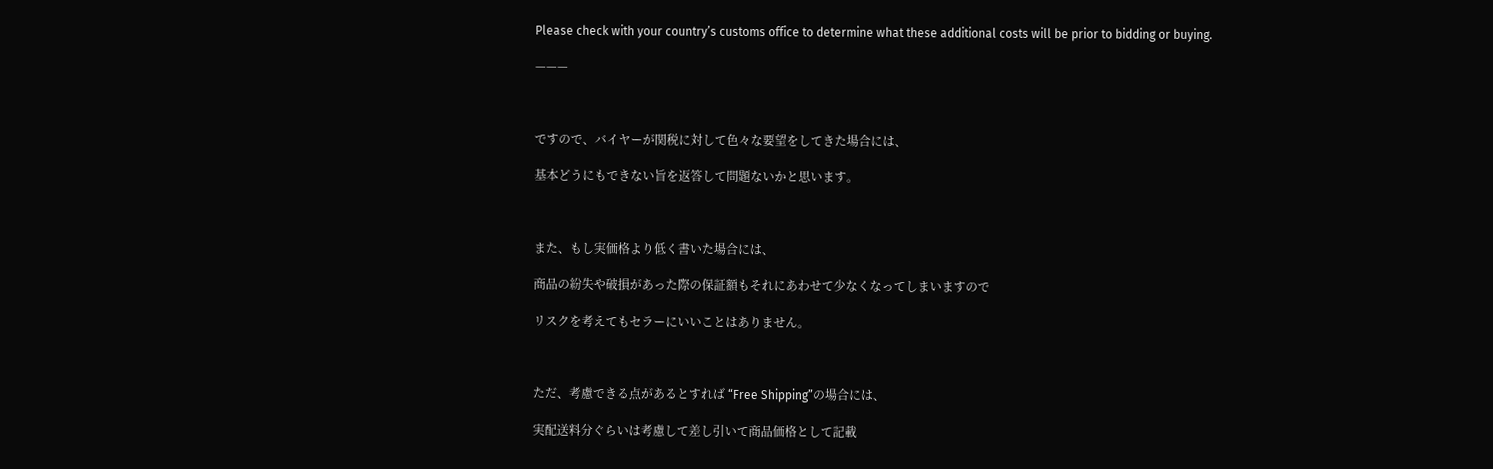Please check with your country’s customs office to determine what these additional costs will be prior to bidding or buying.

———



ですので、バイヤーが関税に対して色々な要望をしてきた場合には、

基本どうにもできない旨を返答して問題ないかと思います。



また、もし実価格より低く書いた場合には、

商品の紛失や破損があった際の保証額もそれにあわせて少なくなってしまいますので

リスクを考えてもセラーにいいことはありません。



ただ、考慮できる点があるとすれば “Free Shipping”の場合には、

実配送料分ぐらいは考慮して差し引いて商品価格として記載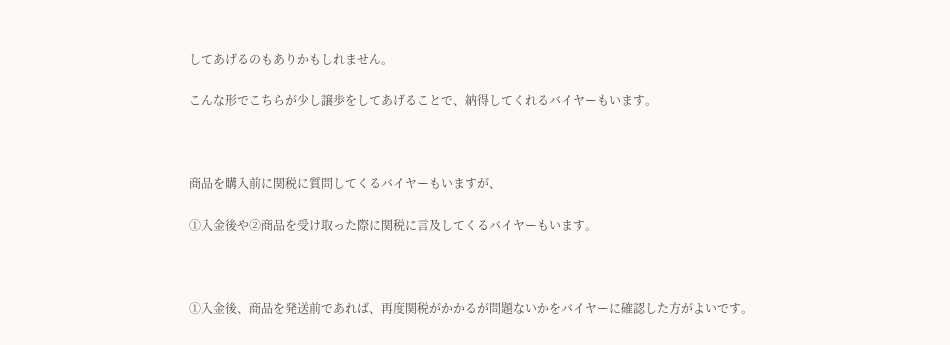してあげるのもありかもしれません。

こんな形でこちらが少し譲歩をしてあげることで、納得してくれるバイヤーもいます。



商品を購入前に関税に質問してくるバイヤーもいますが、

①入金後や②商品を受け取った際に関税に言及してくるバイヤーもいます。



①入金後、商品を発送前であれば、再度関税がかかるが問題ないかをバイヤーに確認した方がよいです。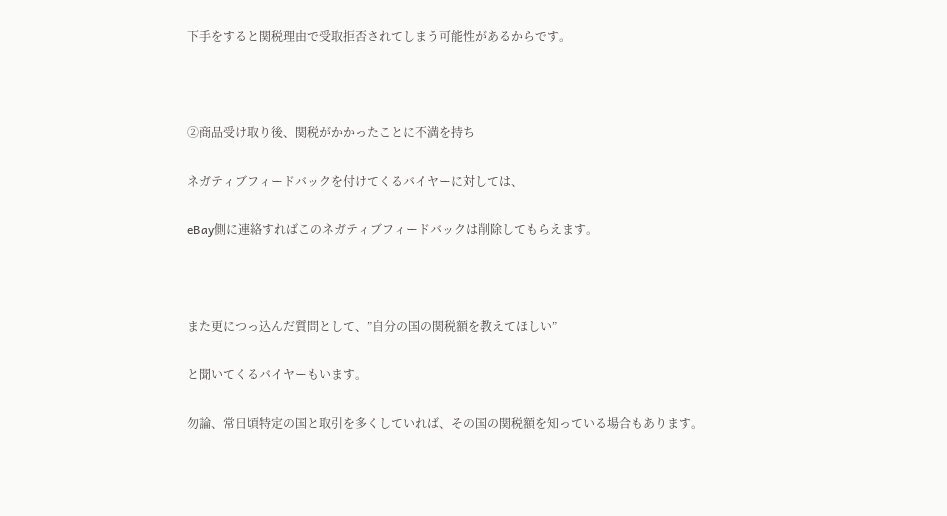下手をすると関税理由で受取拒否されてしまう可能性があるからです。



②商品受け取り後、関税がかかったことに不満を持ち

ネガティブフィードバックを付けてくるバイヤーに対しては、

eBay側に連絡すればこのネガティブフィードバックは削除してもらえます。



また更につっ込んだ質問として、”自分の国の関税額を教えてほしい”

と聞いてくるバイヤーもいます。

勿論、常日頃特定の国と取引を多くしていれば、その国の関税額を知っている場合もあります。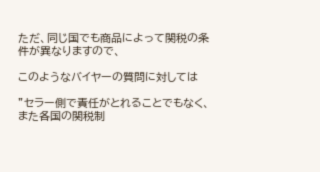ただ、同じ国でも商品によって関税の条件が異なりますので、

このようなバイヤーの質問に対しては

”セラー側で責任がとれることでもなく、また各国の関税制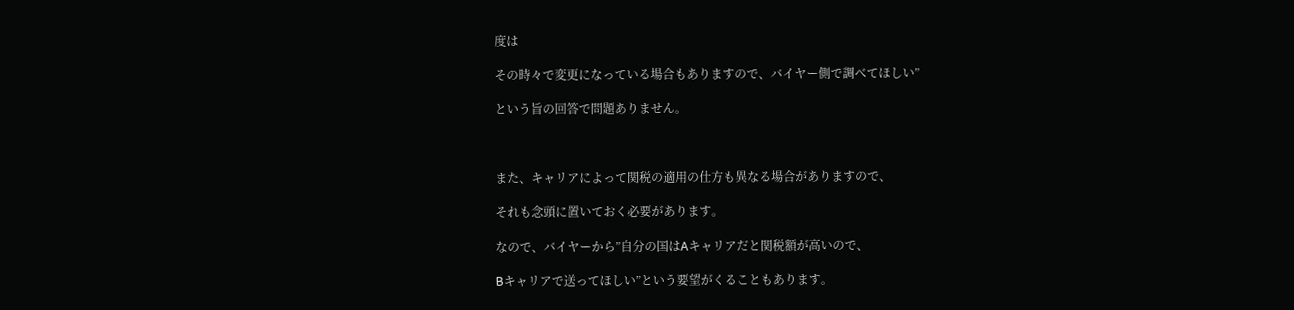度は

その時々で変更になっている場合もありますので、バイヤー側で調べてほしい”

という旨の回答で問題ありません。



また、キャリアによって関税の適用の仕方も異なる場合がありますので、

それも念頭に置いておく必要があります。

なので、バイヤーから”自分の国はAキャリアだと関税額が高いので、

Bキャリアで送ってほしい”という要望がくることもあります。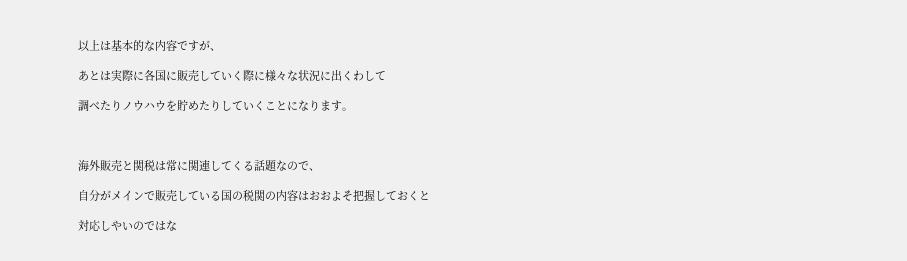以上は基本的な内容ですが、

あとは実際に各国に販売していく際に様々な状況に出くわして

調べたりノウハウを貯めたりしていくことになります。



海外販売と関税は常に関連してくる話題なので、

自分がメインで販売している国の税関の内容はおおよそ把握しておくと

対応しやいのではな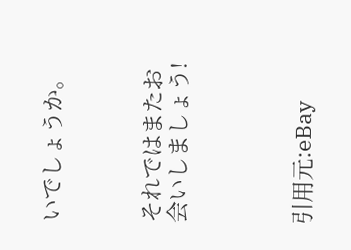いでしょうか。



それではまたお会いしましょう!




引用元:eBay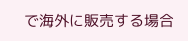で海外に販売する場合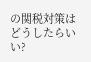の関税対策はどうしたらいい?